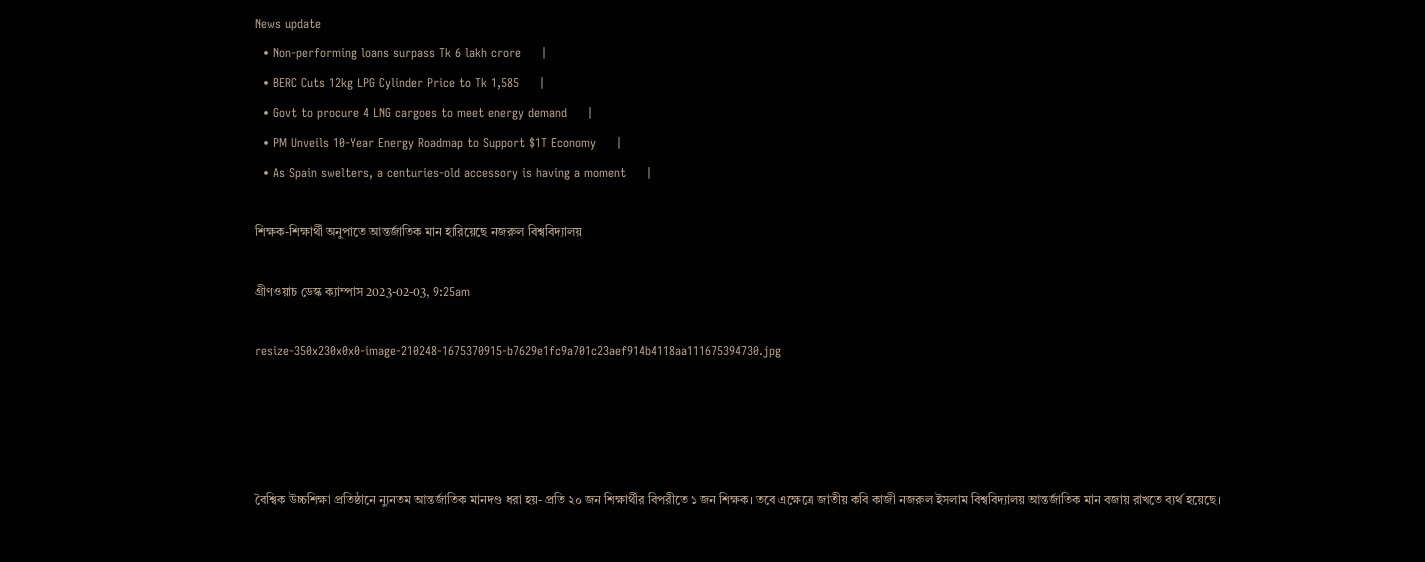News update
  • Non-performing loans surpass Tk 6 lakh crore     |
  • BERC Cuts 12kg LPG Cylinder Price to Tk 1,585     |
  • Govt to procure 4 LNG cargoes to meet energy demand     |
  • PM Unveils 10-Year Energy Roadmap to Support $1T Economy     |
  • As Spain swelters, a centuries-old accessory is having a moment     |

শিক্ষক-শিক্ষার্থী অনুপাতে আন্তর্জাতিক মান হারিয়েছে নজরুল বিশ্ববিদ্যালয়

গ্রীণওয়াচ ডেস্ক ক্যাম্পাস 2023-02-03, 9:25am

resize-350x230x0x0-image-210248-1675370915-b7629e1fc9a701c23aef914b4118aa111675394730.jpg




বৈশ্বিক উচ্চশিক্ষা প্রতিষ্ঠানে ন্যুনতম আন্তর্জাতিক মানদণ্ড ধরা হয়- প্রতি ২০ জন শিক্ষার্থীর বিপরীতে ১ জন শিক্ষক। তবে এক্ষেত্রে জাতীয় কবি কাজী নজরুল ইসলাম বিশ্ববিদ্যালয় আন্তর্জাতিক মান বজায় রাখতে ব্যর্থ হয়েছে।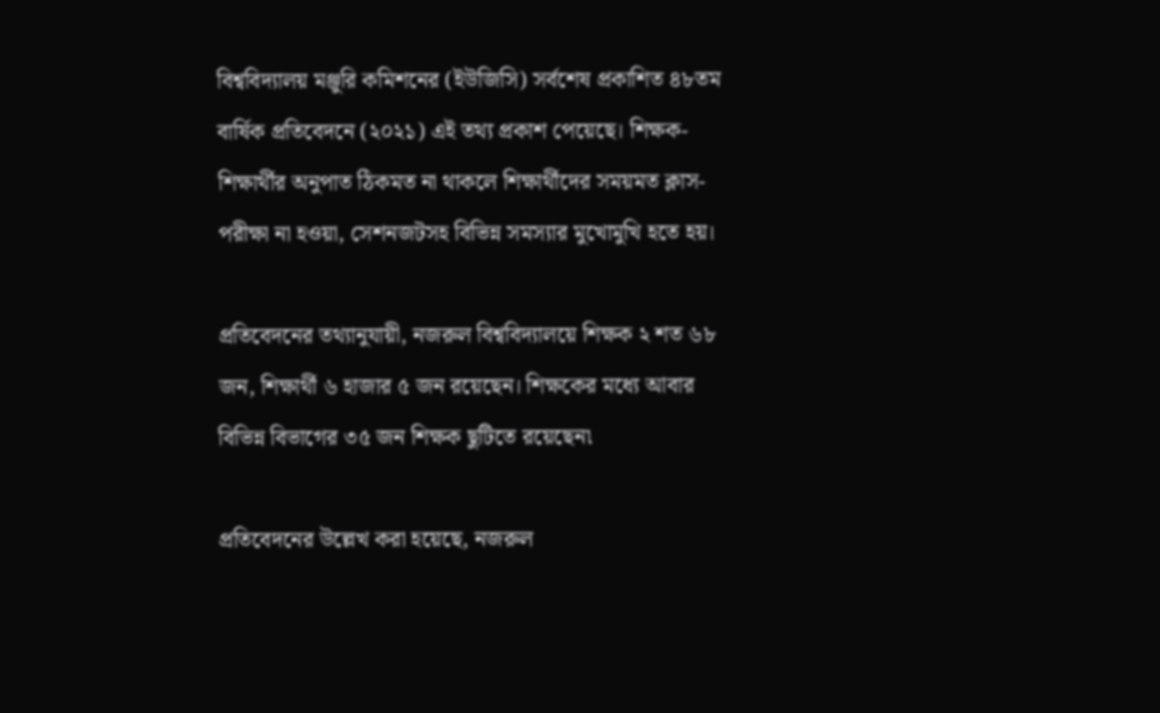বিশ্ববিদ্যালয় মঞ্জুরি কমিশনের (ইউজিসি) সর্বশেষ প্রকাশিত ৪৮তম বার্ষিক প্রতিবেদনে (২০২১) এই তথ্য প্রকাশ পেয়েছে। শিক্ষক-শিক্ষার্থীর অনুপাত ঠিকমত না থাকলে শিক্ষার্থীদের সময়মত ক্লাস-পরীক্ষা না হওয়া, সেশনজটসহ বিভিন্ন সমস্যার মুখোমুখি হতে হয়।

প্রতিবেদনের তথ্যানুযায়ী, নজরুল বিশ্ববিদ্যালয়ে শিক্ষক ২ শত ৬৮ জন, শিক্ষার্থী ৬ হাজার ৫ জন রয়েছেন। শিক্ষকের মধ্যে আবার বিভিন্ন বিভাগের ৩৫ জন শিক্ষক ছুটিতে রয়েছেন৷

প্রতিবেদনের উল্লেখ করা হয়েছে, নজরুল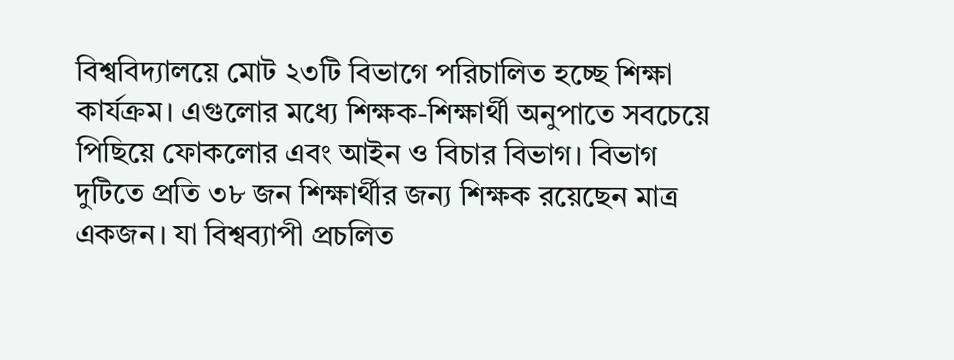বিশ্ববিদ্যালয়ে মোট ২৩টি বিভাগে পরিচালিত হচ্ছে শিক্ষা কার্যক্রম। এগুলোর মধ্যে শিক্ষক-শিক্ষার্থী অনুপাতে সবচেয়ে পিছিয়ে ফোকলোর এবং আইন ও বিচার বিভাগ। বিভাগ দুটিতে প্রতি ৩৮ জন শিক্ষার্থীর জন্য শিক্ষক রয়েছেন মাত্র একজন। যা বিশ্বব্যাপী প্রচলিত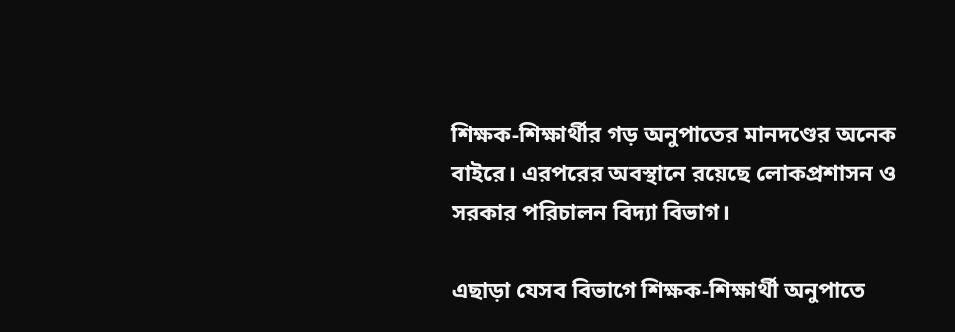শিক্ষক-শিক্ষার্থীর গড় অনুপাতের মানদণ্ডের অনেক বাইরে। এরপরের অবস্থানে রয়েছে লোকপ্রশাসন ও সরকার পরিচালন বিদ্যা বিভাগ।

এছাড়া যেসব বিভাগে শিক্ষক-শিক্ষার্থী অনুপাতে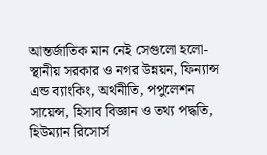আন্তর্জাতিক মান নেই সেগুলো হলো- স্থানীয় সরকার ও নগর উন্নয়ন, ফিন্যান্স এন্ড ব্যাংকিং, অর্থনীতি, পপুলেশন সায়েন্স, হিসাব বিজ্ঞান ও তথ্য পদ্ধতি, হিউম্যান রিসোর্স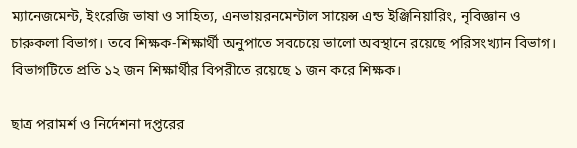ম্যানেজমেন্ট, ইংরেজি ভাষা ও সাহিত্য, এনভায়রনমেন্টাল সায়েন্স এন্ড ইঞ্জিনিয়ারিং, নৃবিজ্ঞান ও চারুকলা বিভাগ। তবে শিক্ষক-শিক্ষার্থী অনুপাতে সবচেয়ে ভালো অবস্থানে রয়েছে পরিসংখ্যান বিভাগ। বিভাগটিতে প্রতি ১২ জন শিক্ষার্থীর বিপরীতে রয়েছে ১ জন করে শিক্ষক।

ছাত্র পরামর্শ ও নির্দেশনা দপ্তরের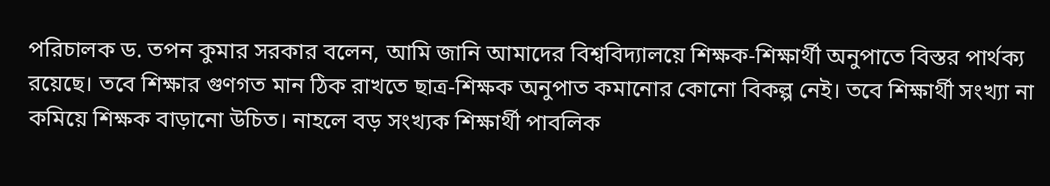পরিচালক ড. তপন কুমার সরকার বলেন, আমি জানি আমাদের বিশ্ববিদ্যালয়ে শিক্ষক-শিক্ষার্থী অনুপাতে বিস্তর পার্থক্য রয়েছে। তবে শিক্ষার গুণগত মান ঠিক রাখতে ছাত্র-শিক্ষক অনুপাত কমানোর কোনো বিকল্প নেই। তবে শিক্ষার্থী সংখ্যা না কমিয়ে শিক্ষক বাড়ানো উচিত। নাহলে বড় সংখ্যক শিক্ষার্থী পাবলিক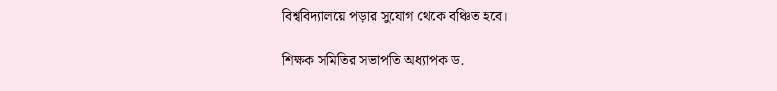বিশ্ববিদ্যালয়ে পড়ার সুযোগ থেকে বঞ্চিত হবে।

শিক্ষক সমিতির সভাপতি অধ্যাপক ড.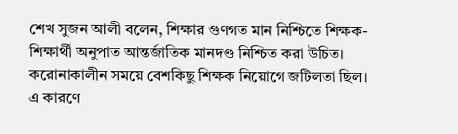শেখ সুজন আলী বলেন, শিক্ষার গুণগত মান নিশ্চিতে শিক্ষক-শিক্ষার্থী অনুপাত আন্তর্জাতিক মানদণ্ড নিশ্চিত করা উচিত। করোনাকালীন সময়ে বেশকিছু শিক্ষক নিয়োগে জটিলতা ছিল। এ কারণে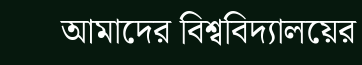আমাদের বিশ্ববিদ্যালয়ের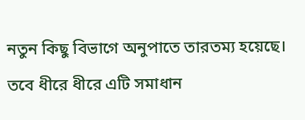নতুন কিছু বিভাগে অনুপাতে তারতম্য হয়েছে। তবে ধীরে ধীরে এটি সমাধান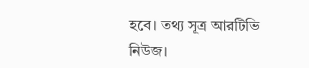হবে। তথ্য সূত্র আরটিভি নিউজ।